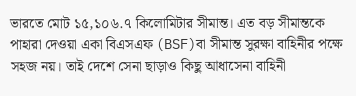ভারতে মোট ১৫,১০৬.৭ কিলোমিটার সীমান্ত। এত বড় সীমান্তকে পাহারা দেওয়া একা বিএসএফ (BSF)বা সীমান্ত সুরক্ষা বাহিনীর পক্ষে সহজ নয়। তাই দেশে সেনা ছাড়াও কিছু আধাসেনা বাহিনী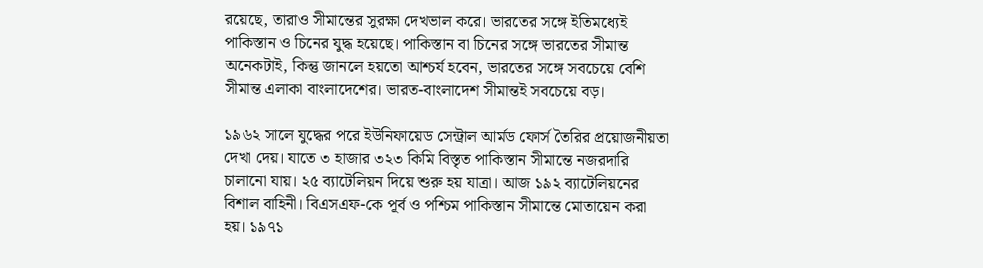রয়েছে, তারাও সীমান্তের সুরক্ষা দেখভাল করে। ভারতের সঙ্গে ইতিমধ্যেই পাকিস্তান ও চিনের যুদ্ধ হয়েছে। পাকিস্তান বা চিনের সঙ্গে ভারতের সীমান্ত অনেকটাই, কিন্তু জানলে হয়তো আশ্চর্য হবেন, ভারতের সঙ্গে সবচেয়ে বেশি সীমান্ত এলাকা বাংলাদেশের। ভারত-বাংলাদেশ সীমান্তই সবচেয়ে বড়।

১৯৬২ সালে যুদ্ধের পরে ইউনিফায়েড সেন্ট্রাল আর্মড ফোর্স তৈরির প্রয়োজনীয়তা দেখা দেয়। যাতে ৩ হাজার ৩২৩ কিমি বিস্তৃত পাকিস্তান সীমান্তে নজরদারি চালানো যায়। ২৫ ব্যাটেলিয়ন দিয়ে শুরু হয় যাত্রা। আজ ১৯২ ব্যাটেলিয়নের বিশাল বাহিনী। বিএসএফ-কে পূর্ব ও পশ্চিম পাকিস্তান সীমান্তে মোতায়েন করা হয়। ১৯৭১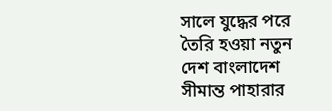সালে যুদ্ধের পরে তৈরি হওয়া নতুন দেশ বাংলাদেশ সীমান্ত পাহারার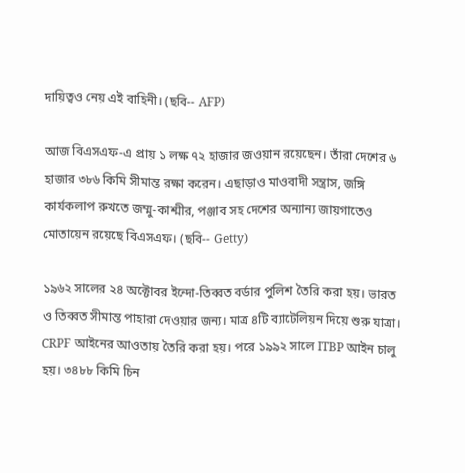দায়িত্বও নেয় এই বাহিনী। (ছবি-- AFP)

আজ বিএসএফ-এ প্রায় ১ লক্ষ ৭২ হাজার জওয়ান রয়েছেন। তাঁরা দেশের ৬ হাজার ৩৮৬ কিমি সীমান্ত রক্ষা করেন। এছাড়াও মাওবাদী সন্ত্রাস, জঙ্গি কার্যকলাপ রুখতে জম্মু-কাশ্মীর, পঞ্জাব সহ দেশের অন্যান্য জায়গাতেও মোতায়েন রয়েছে বিএসএফ। (ছবি-- Getty)

১৯৬২ সালের ২৪ অক্টোবর ইন্দো-তিব্বত বর্ডার পুলিশ তৈরি করা হয়। ভারত ও তিব্বত সীমান্ত পাহারা দেওয়ার জন্য। মাত্র ৪টি ব্যাটেলিয়ন দিয়ে শুরু যাত্রা। CRPF আইনের আওতায় তৈরি করা হয়। পরে ১৯৯২ সালে ITBP আইন চালু হয়। ৩৪৮৮ কিমি চিন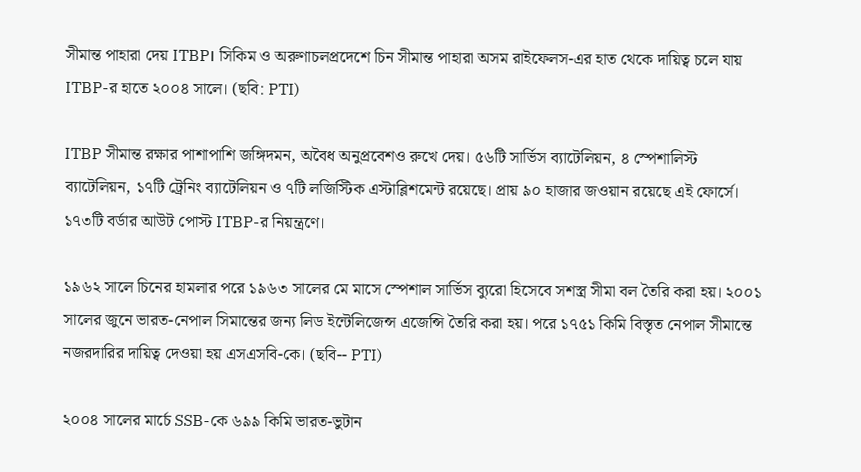সীমান্ত পাহারা দেয় ITBP। সিকিম ও অরুণাচলপ্রদেশে চিন সীমান্ত পাহারা অসম রাইফেলস-এর হাত থেকে দায়িত্ব চলে যায় ITBP-র হাতে ২০০৪ সালে। (ছবি: PTI)

ITBP সীমান্ত রক্ষার পাশাপাশি জঙ্গিদমন, অবৈধ অনুপ্রবেশও রুখে দেয়। ৫৬টি সার্ভিস ব্যাটেলিয়ন, ৪ স্পেশালিস্ট ব্যাটেলিয়ন, ১৭টি ট্রেনিং ব্যাটেলিয়ন ও ৭টি লজিস্টিক এস্টাব্লিশমেন্ট রয়েছে। প্রায় ৯০ হাজার জওয়ান রয়েছে এই ফোর্সে। ১৭৩টি বর্ডার আউট পোস্ট ITBP-র নিয়ন্ত্রণে।

১৯৬২ সালে চিনের হামলার পরে ১৯৬৩ সালের মে মাসে স্পেশাল সার্ভিস ব্যুরো হিসেবে সশস্ত্র সীমা বল তৈরি করা হয়। ২০০১ সালের জুনে ভারত-নেপাল সিমান্তের জন্য লিড ইন্টেলিজেন্স এজেন্সি তৈরি করা হয়। পরে ১৭৫১ কিমি বিস্তৃত নেপাল সীমান্তে নজরদারির দায়িত্ব দেওয়া হয় এসএসবি-কে। (ছবি-- PTI)

২০০৪ সালের মার্চে SSB-কে ৬৯৯ কিমি ভারত-ভুটান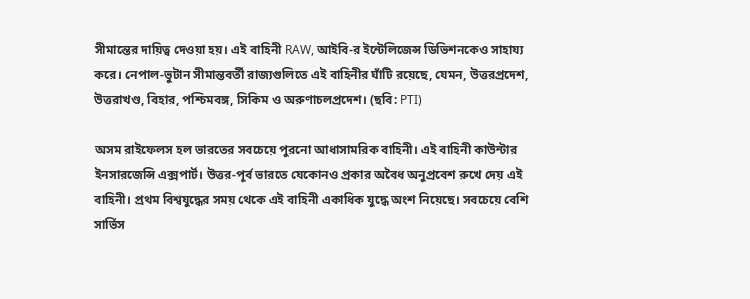সীমান্তের দায়িত্ব দেওয়া হয়। এই বাহিনী RAW, আইবি-র ইন্টেলিজেন্স ডিভিশনকেও সাহায্য করে। নেপাল-ভুটান সীমান্তবর্তী রাজ্যগুলিতে এই বাহিনীর ঘাঁটি রয়েছে, যেমন, উত্তরপ্রদেশ, উত্তরাখণ্ড, বিহার, পশ্চিমবঙ্গ, সিকিম ও অরুণাচলপ্রদেশ। (ছবি: PTI)

অসম রাইফেলস হল ভারতের সবচেয়ে পুরনো আধাসামরিক বাহিনী। এই বাহিনী কাউন্টার ইনসারজেন্সি এক্সপার্ট। উত্তর-পূর্ব ভারতে যেকোনও প্রকার অবৈধ অনুপ্রবেশ রুখে দেয় এই বাহিনী। প্রথম বিশ্বযুদ্ধের সময় থেকে এই বাহিনী একাধিক যুদ্ধে অংশ নিয়েছে। সবচেয়ে বেশি সার্ভিস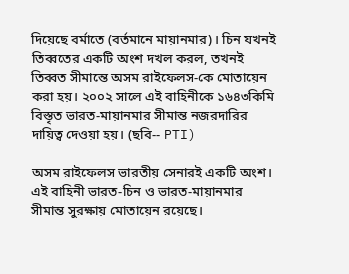দিয়েছে বর্মাতে (বর্তমানে মায়ানমার)। চিন যখনই তিব্বতের একটি অংশ দখল করল, তখনই তিব্বত সীমান্তে অসম রাইফেলস-কে মোতায়েন করা হয়। ২০০২ সালে এই বাহিনীকে ১৬৪৩কিমি বিস্তৃত ভারত-মায়ানমার সীমান্ত নজরদারির দায়িত্ব দেওয়া হয়। (ছবি-- PTI)

অসম রাইফেলস ভারতীয় সেনারই একটি অংশ। এই বাহিনী ভারত-চিন ও ভারত-মায়ানমার সীমান্ত সুরক্ষায় মোতায়েন রয়েছে।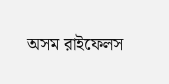অসম রাইফেলস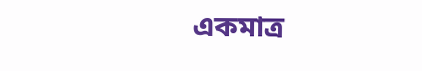একমাত্র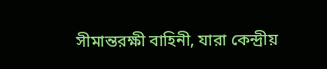সীমান্তরক্ষী বাহিনী, যারা কেন্দ্রীয়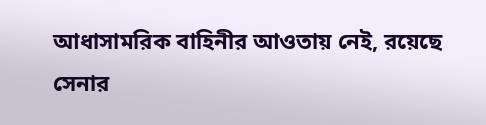আধাসামরিক বাহিনীর আওতায় নেই, রয়েছে সেনার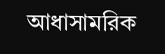আধাসামরিক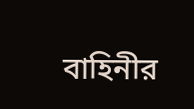বাহিনীর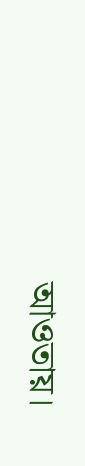আওতায়।